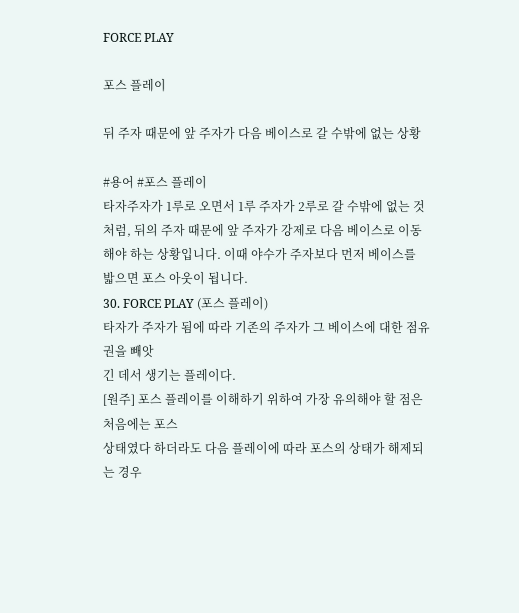FORCE PLAY

포스 플레이

뒤 주자 때문에 앞 주자가 다음 베이스로 갈 수밖에 없는 상황

#용어 #포스 플레이
타자주자가 1루로 오면서 1루 주자가 2루로 갈 수밖에 없는 것처럼, 뒤의 주자 때문에 앞 주자가 강제로 다음 베이스로 이동해야 하는 상황입니다. 이때 야수가 주자보다 먼저 베이스를 밟으면 포스 아웃이 됩니다.
30. FORCE PLAY (포스 플레이)
타자가 주자가 됨에 따라 기존의 주자가 그 베이스에 대한 점유권을 빼앗
긴 데서 생기는 플레이다.
[원주] 포스 플레이를 이해하기 위하여 가장 유의해야 할 점은 처음에는 포스
상태였다 하더라도 다음 플레이에 따라 포스의 상태가 해제되는 경우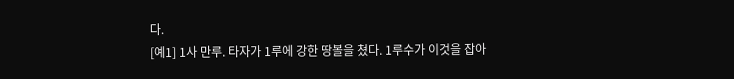다.
[예1] 1사 만루. 타자가 1루에 강한 땅볼을 쳤다. 1루수가 이것을 잡아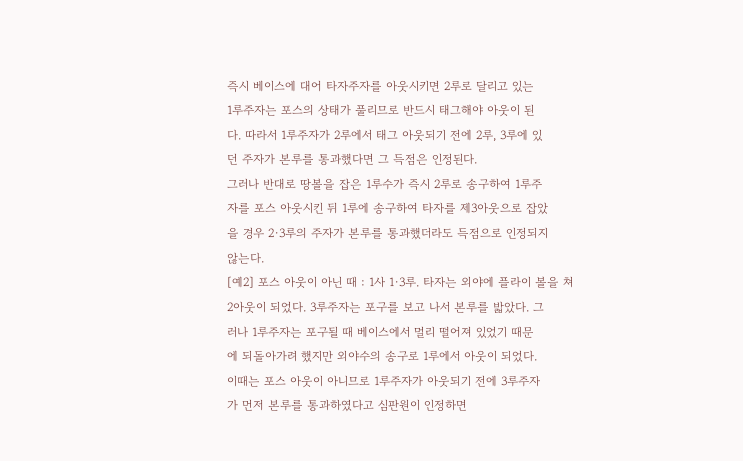즉시 베이스에 대어 타자주자를 아웃시키면 2루로 달리고 있는
1루주자는 포스의 상태가 풀리므로 반드시 태그해야 아웃이 된
다. 따라서 1루주자가 2루에서 태그 아웃되기 전에 2루, 3루에 있
던 주자가 본루를 통과했다면 그 득점은 인정된다.
그러나 반대로 땅볼을 잡은 1루수가 즉시 2루로 송구하여 1루주
자를 포스 아웃시킨 뒤 1루에 송구하여 타자를 제3아웃으로 잡았
을 경우 2·3루의 주자가 본루를 통과했더라도 득점으로 인정되지
않는다.
[예2] 포스 아웃이 아닌 때 : 1사 1·3루. 타자는 외야에 플라이 볼을 쳐
2아웃이 되었다. 3루주자는 포구를 보고 나서 본루를 밟았다. 그
러나 1루주자는 포구될 때 베이스에서 멀리 떨어져 있었기 때문
에 되돌아가려 했지만 외야수의 송구로 1루에서 아웃이 되었다.
이때는 포스 아웃이 아니므로 1루주자가 아웃되기 전에 3루주자
가 먼저 본루를 통과하였다고 심판원이 인정하면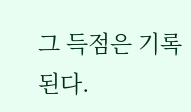그 득점은 기록
된다.